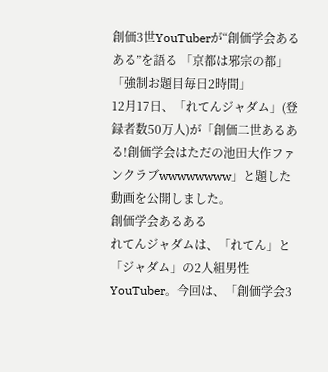創価3世YouTuberが“創価学会あるある”を語る 「京都は邪宗の都」「強制お題目毎日2時間」
12月17日、「れてんジャダム」(登録者数50万人)が「創価二世あるある!創価学会はただの池田大作ファンクラブwwwwwwww」と題した動画を公開しました。
創価学会あるある
れてんジャダムは、「れてん」と「ジャダム」の2人組男性YouTuber。今回は、「創価学会3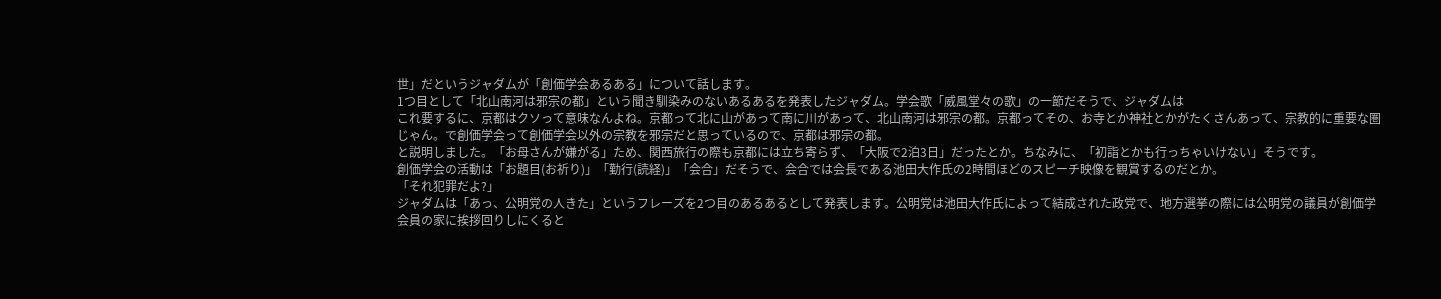世」だというジャダムが「創価学会あるある」について話します。
1つ目として「北山南河は邪宗の都」という聞き馴染みのないあるあるを発表したジャダム。学会歌「威風堂々の歌」の一節だそうで、ジャダムは
これ要するに、京都はクソって意味なんよね。京都って北に山があって南に川があって、北山南河は邪宗の都。京都ってその、お寺とか神社とかがたくさんあって、宗教的に重要な圏じゃん。で創価学会って創価学会以外の宗教を邪宗だと思っているので、京都は邪宗の都。
と説明しました。「お母さんが嫌がる」ため、関西旅行の際も京都には立ち寄らず、「大阪で2泊3日」だったとか。ちなみに、「初詣とかも行っちゃいけない」そうです。
創価学会の活動は「お題目(お祈り)」「勤行(読経)」「会合」だそうで、会合では会長である池田大作氏の2時間ほどのスピーチ映像を観賞するのだとか。
「それ犯罪だよ?」
ジャダムは「あっ、公明党の人きた」というフレーズを2つ目のあるあるとして発表します。公明党は池田大作氏によって結成された政党で、地方選挙の際には公明党の議員が創価学会員の家に挨拶回りしにくると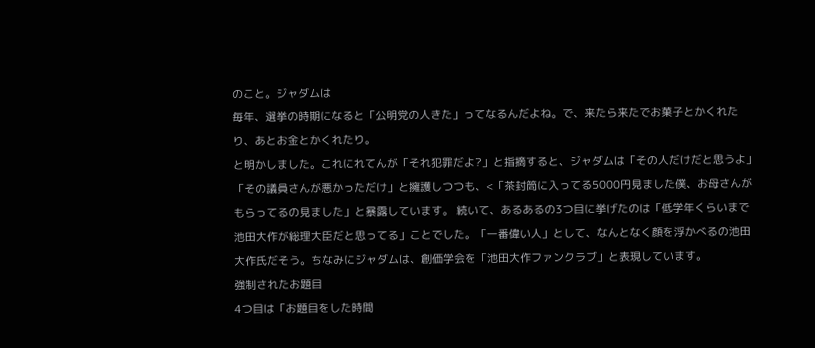のこと。ジャダムは
毎年、選挙の時期になると「公明党の人きた」ってなるんだよね。で、来たら来たでお菓子とかくれたり、あとお金とかくれたり。
と明かしました。これにれてんが「それ犯罪だよ?」と指摘すると、ジャダムは「その人だけだと思うよ」「その議員さんが悪かっただけ」と擁護しつつも、<「茶封筒に入ってる5000円見ました僕、お母さんがもらってるの見ました」と暴露しています。 続いて、あるあるの3つ目に挙げたのは「低学年くらいまで池田大作が総理大臣だと思ってる」ことでした。「一番偉い人」として、なんとなく顔を浮かべるの池田大作氏だそう。ちなみにジャダムは、創価学会を「池田大作ファンクラブ」と表現しています。
強制されたお題目
4つ目は「お題目をした時間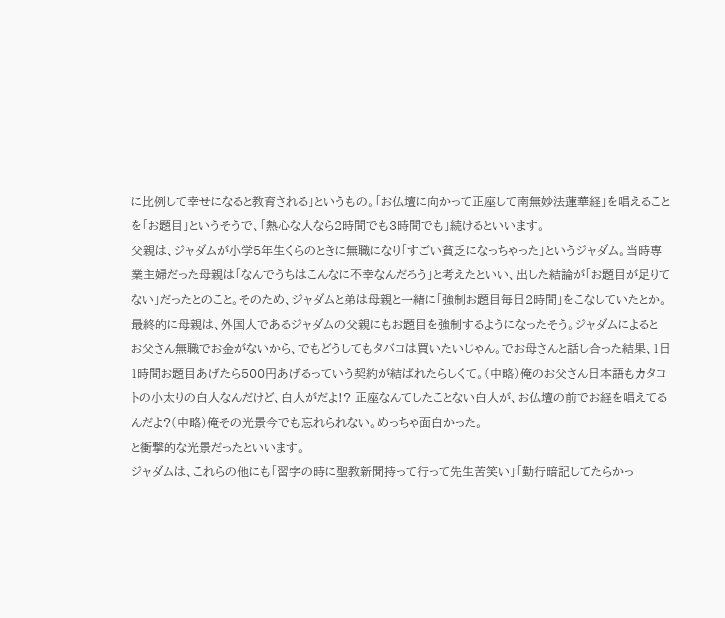に比例して幸せになると教育される」というもの。「お仏壇に向かって正座して南無妙法蓮華経」を唱えることを「お題目」というそうで、「熱心な人なら2時間でも3時間でも」続けるといいます。
父親は、ジャダムが小学5年生くらのときに無職になり「すごい貧乏になっちゃった」というジャダム。当時専業主婦だった母親は「なんでうちはこんなに不幸なんだろう」と考えたといい、出した結論が「お題目が足りてない」だったとのこと。そのため、ジャダムと弟は母親と一緒に「強制お題目毎日2時間」をこなしていたとか。
最終的に母親は、外国人であるジャダムの父親にもお題目を強制するようになったそう。ジャダムによると
お父さん無職でお金がないから、でもどうしてもタバコは買いたいじゃん。でお母さんと話し合った結果、1日1時間お題目あげたら500円あげるっていう契約が結ばれたらしくて。(中略)俺のお父さん日本語もカタコトの小太りの白人なんだけど、白人がだよ!? 正座なんてしたことない白人が、お仏壇の前でお経を唱えてるんだよ?(中略)俺その光景今でも忘れられない。めっちゃ面白かった。
と衝撃的な光景だったといいます。
ジャダムは、これらの他にも「習字の時に聖教新聞持って行って先生苦笑い」「勤行暗記してたらかっ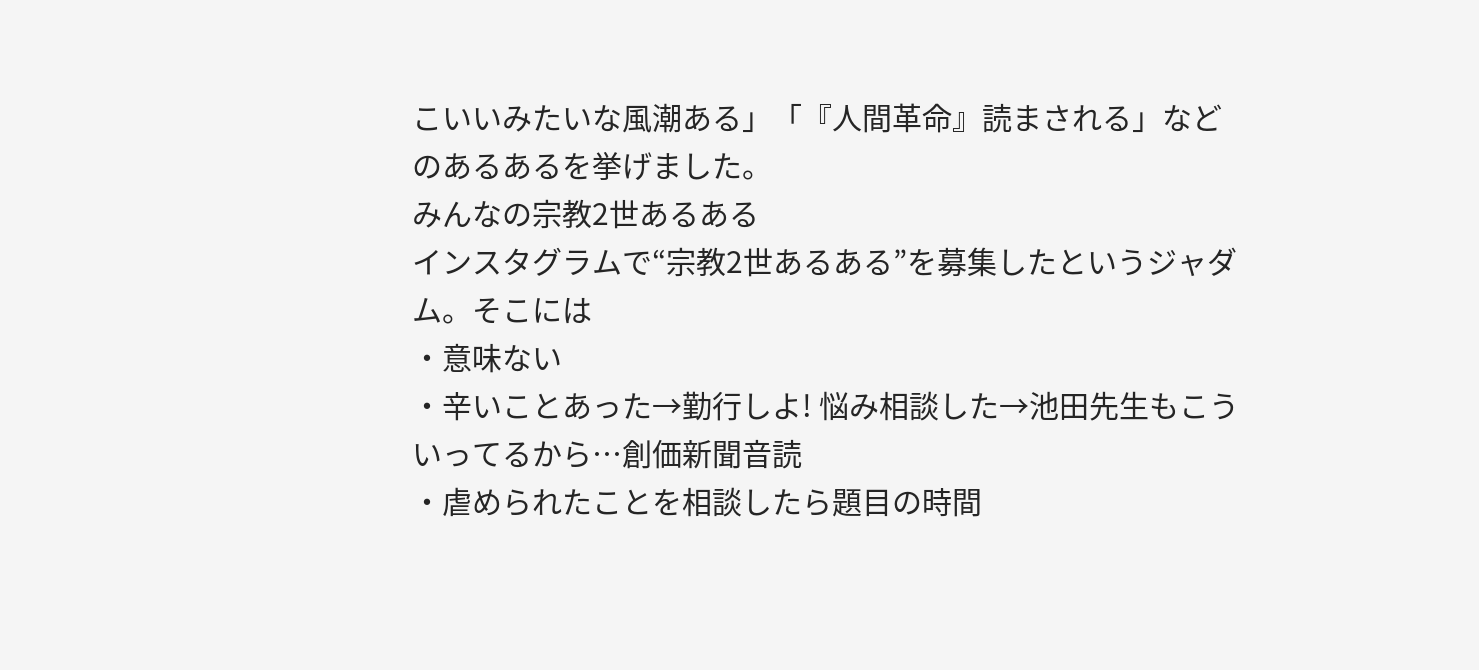こいいみたいな風潮ある」「『人間革命』読まされる」などのあるあるを挙げました。
みんなの宗教2世あるある
インスタグラムで“宗教2世あるある”を募集したというジャダム。そこには
・意味ない
・辛いことあった→勤行しよ! 悩み相談した→池田先生もこういってるから…創価新聞音読
・虐められたことを相談したら題目の時間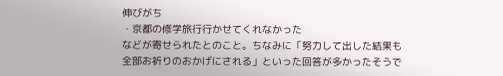伸びがち
・京都の修学旅行行かせてくれなかった
などが寄せられたとのこと。ちなみに「努力して出した結果も全部お祈りのおかげにされる」といった回答が多かったそうで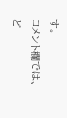す。
コメント欄では、
ど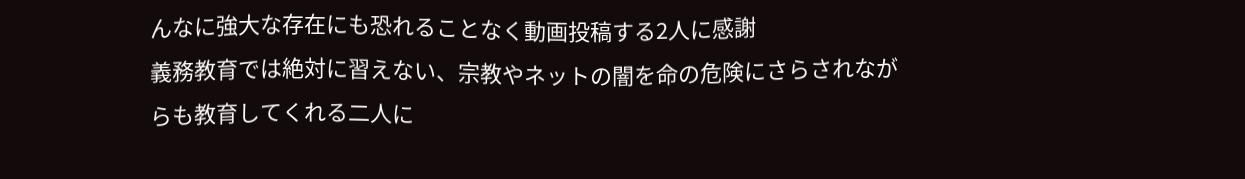んなに強大な存在にも恐れることなく動画投稿する2人に感謝
義務教育では絶対に習えない、宗教やネットの闇を命の危険にさらされながらも教育してくれる二人に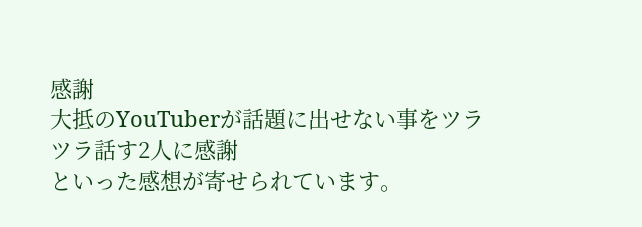感謝
大抵のYouTuberが話題に出せない事をツラツラ話す2人に感謝
といった感想が寄せられています。